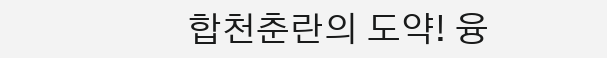합천춘란의 도약! 융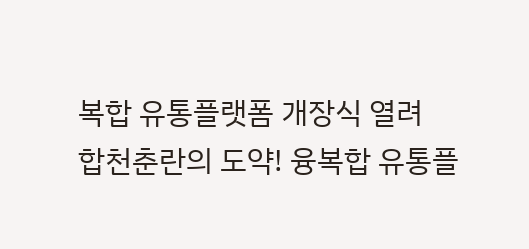복합 유통플랫폼 개장식 열려
합천춘란의 도약! 융복합 유통플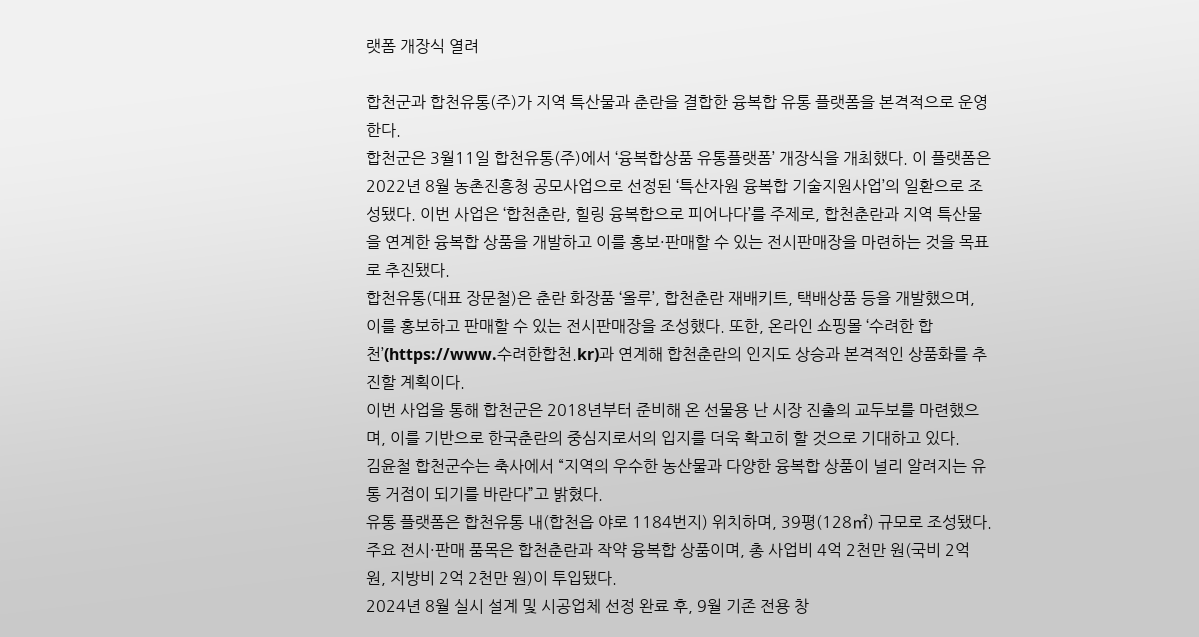랫폼 개장식 열려

합천군과 합천유통(주)가 지역 특산물과 춘란을 결합한 융복합 유통 플랫폼을 본격적으로 운영한다.
합천군은 3월11일 합천유통(주)에서 ‘융복합상품 유통플랫폼’ 개장식을 개최했다. 이 플랫폼은 2022년 8월 농촌진흥청 공모사업으로 선정된 ‘특산자원 융복합 기술지원사업’의 일환으로 조성됐다. 이번 사업은 ‘합천춘란, 힐링 융복합으로 피어나다’를 주제로, 합천춘란과 지역 특산물을 연계한 융복합 상품을 개발하고 이를 홍보·판매할 수 있는 전시판매장을 마련하는 것을 목표로 추진됐다.
합천유통(대표 장문철)은 춘란 화장품 ‘올루’, 합천춘란 재배키트, 택배상품 등을 개발했으며, 이를 홍보하고 판매할 수 있는 전시판매장을 조성했다. 또한, 온라인 쇼핑몰 ‘수려한 합천’(https://www.수려한합천.kr)과 연계해 합천춘란의 인지도 상승과 본격적인 상품화를 추진할 계획이다.
이번 사업을 통해 합천군은 2018년부터 준비해 온 선물용 난 시장 진출의 교두보를 마련했으며, 이를 기반으로 한국춘란의 중심지로서의 입지를 더욱 확고히 할 것으로 기대하고 있다.
김윤철 합천군수는 축사에서 “지역의 우수한 농산물과 다양한 융복합 상품이 널리 알려지는 유통 거점이 되기를 바란다”고 밝혔다.
유통 플랫폼은 합천유통 내(합천읍 야로 1184번지) 위치하며, 39평(128㎡) 규모로 조성됐다. 주요 전시·판매 품목은 합천춘란과 작약 융복합 상품이며, 총 사업비 4억 2천만 원(국비 2억 원, 지방비 2억 2천만 원)이 투입됐다.
2024년 8월 실시 설계 및 시공업체 선정 완료 후, 9월 기존 전용 창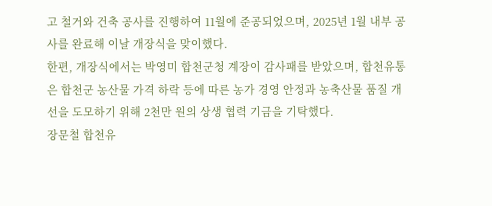고 철거와 건축 공사를 진행하여 11월에 준공되었으며, 2025년 1월 내부 공사를 완료해 이날 개장식을 맞이했다.
한편, 개장식에서는 박영미 합천군청 계장이 감사패를 받았으며, 합천유통은 합천군 농산물 가격 하락 등에 따른 농가 경영 안정과 농축산물 품질 개선을 도모하기 위해 2천만 원의 상생 협력 기금을 기탁했다.
장문철 합천유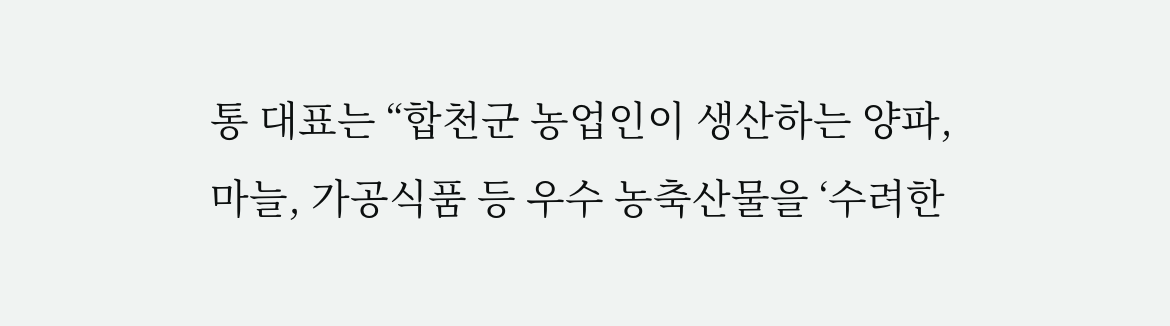통 대표는 “합천군 농업인이 생산하는 양파, 마늘, 가공식품 등 우수 농축산물을 ‘수려한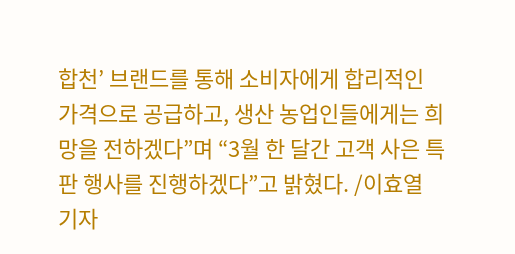합천’ 브랜드를 통해 소비자에게 합리적인 가격으로 공급하고, 생산 농업인들에게는 희망을 전하겠다”며 “3월 한 달간 고객 사은 특판 행사를 진행하겠다”고 밝혔다. /이효열 기자